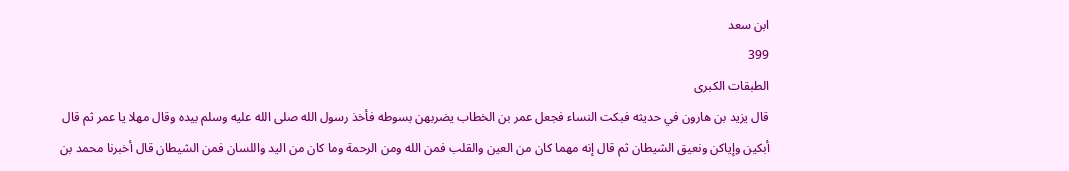ابن سعد
399
الطبقات الكبرى
قال يزيد بن هارون في حديثه فبكت النساء فجعل عمر بن الخطاب يضربهن بسوطه فأخذ رسول الله صلى الله عليه وسلم بيده وقال مهلا يا عمر ثم قال أبكين وإياكن ونعيق الشيطان ثم قال إنه مهما كان من العين والقلب فمن الله ومن الرحمة وما كان من اليد واللسان فمن الشيطان قال أخبرنا محمد بن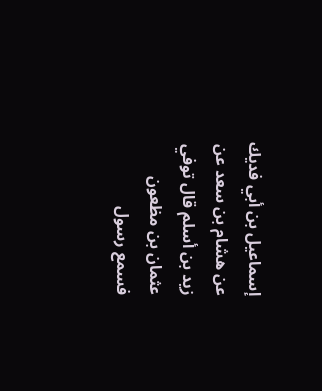إسماعيل بن أبي فديك عن هشام بن سعد عن زيد بن أسلم قال توفي عثمان بن مظعون فسمع رسول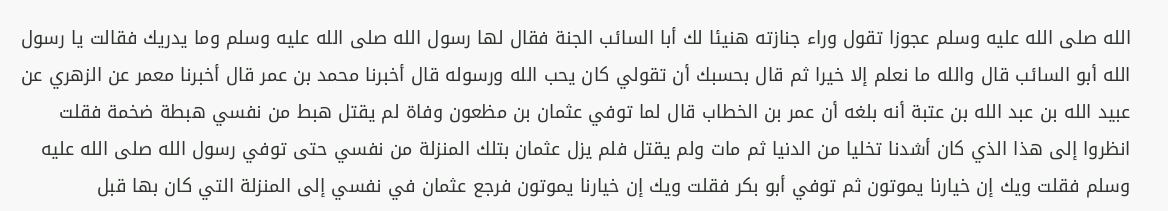الله صلى الله عليه وسلم عجوزا تقول وراء جنازته هنيئا لك أبا السائب الجنة فقال لها رسول الله صلى الله عليه وسلم وما يدريك فقالت يا رسول الله أبو السائب قال والله ما نعلم إلا خيرا ثم قال بحسبك أن تقولي كان يحب الله ورسوله قال أخبرنا محمد بن عمر قال أخبرنا معمر عن الزهري عن عبيد الله بن عبد الله بن عتبة أنه بلغه أن عمر بن الخطاب قال لما توفي عثمان بن مظعون وفاة لم يقتل هبط من نفسي هبطة ضخمة فقلت انظروا إلى هذا الذي كان أشدنا تخليا من الدنيا ثم مات ولم يقتل فلم يزل عثمان بتلك المنزلة من نفسي حتى توفي رسول الله صلى الله عليه وسلم فقلت ويك إن خيارنا يموتون ثم توفي أبو بكر فقلت ويك إن خيارنا يموتون فرجع عثمان في نفسي إلى المنزلة التي كان بها قبل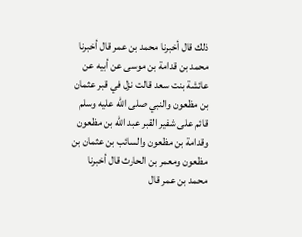ذلك قال أخبرنا محمد بن عمر قال أخبرنا محمد بن قدامة بن موسى عن أبيه عن عائشة بنت سعد قالت نزل في قبر عثمان بن مظعون والنبي صلى الله عليه وسلم قائم على شفير القبر عبد الله بن مظعون وقدامة بن مظعون والسائب بن عثمان بن مظعون ومعمر بن الحارث قال أخبرنا محمد بن عمر قال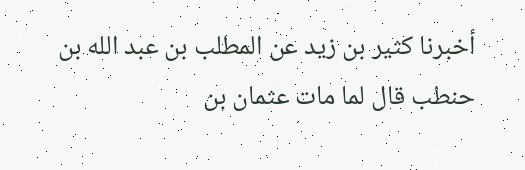أخبرنا كثير بن زيد عن المطلب بن عبد الله بن حنطب قال لما مات عثمان بن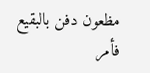مظعون دفن بالبقيع فأمر